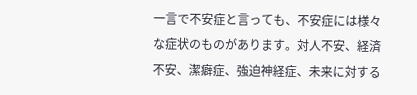一言で不安症と言っても、不安症には様々な症状のものがあります。対人不安、経済不安、潔癖症、強迫神経症、未来に対する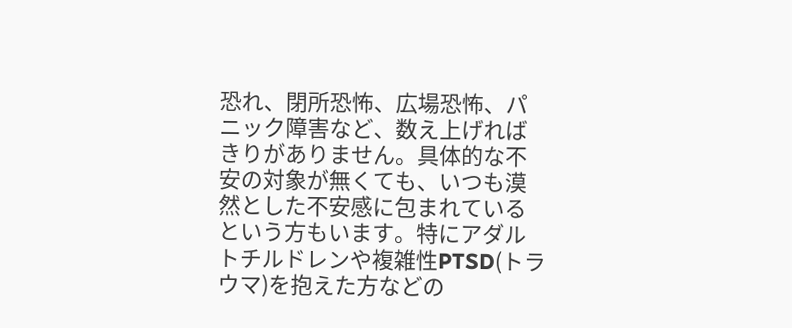恐れ、閉所恐怖、広場恐怖、パニック障害など、数え上げればきりがありません。具体的な不安の対象が無くても、いつも漠然とした不安感に包まれているという方もいます。特にアダルトチルドレンや複雑性PTSD(トラウマ)を抱えた方などの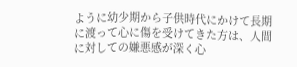ように幼少期から子供時代にかけて長期に渡って心に傷を受けてきた方は、人間に対しての嫌悪感が深く心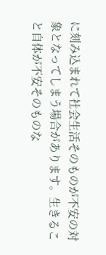に刻み込まれて社会生活そのものが不安の対象となってしまう場合があります。生きること自体が不安そのものな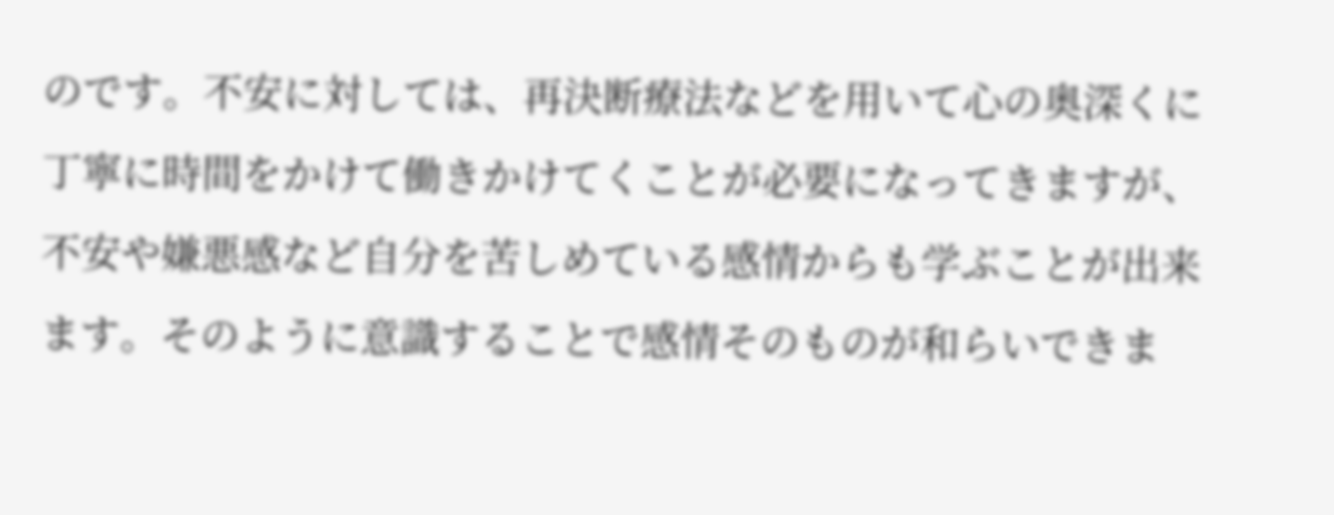のです。不安に対しては、再決断療法などを用いて心の奥深くに丁寧に時間をかけて働きかけてくことが必要になってきますが、不安や嫌悪感など自分を苦しめている感情からも学ぶことが出来ます。そのように意識することで感情そのものが和らいできま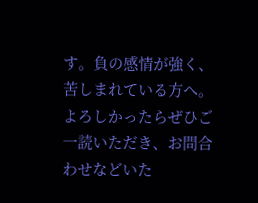す。負の感情が強く、苦しまれている方へ。よろしかったらぜひご一読いただき、お問合わせなどいた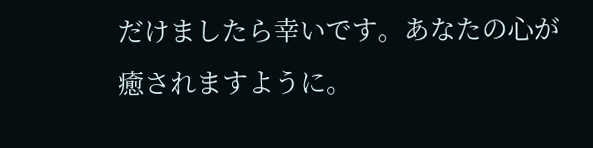だけましたら幸いです。あなたの心が癒されますように。